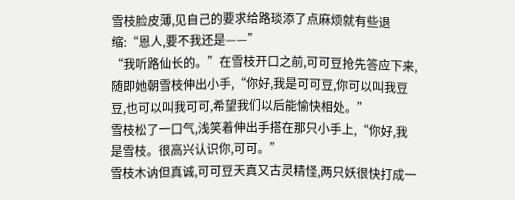雪枝脸皮薄,见自己的要求给路琰添了点麻烦就有些退缩:“恩人,要不我还是——”
“我听路仙长的。”在雪枝开口之前,可可豆抢先答应下来,随即她朝雪枝伸出小手,“你好,我是可可豆,你可以叫我豆豆,也可以叫我可可,希望我们以后能愉快相处。”
雪枝松了一口气,浅笑着伸出手搭在那只小手上,“你好,我是雪枝。很高兴认识你,可可。”
雪枝木讷但真诚,可可豆天真又古灵精怪,两只妖很快打成一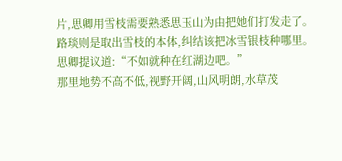片,思卿用雪枝需要熟悉思玉山为由把她们打发走了。
路琰则是取出雪枝的本体,纠结该把冰雪银枝种哪里。
思卿提议道:“不如就种在红湖边吧。”
那里地势不高不低,视野开阔,山风明朗,水草茂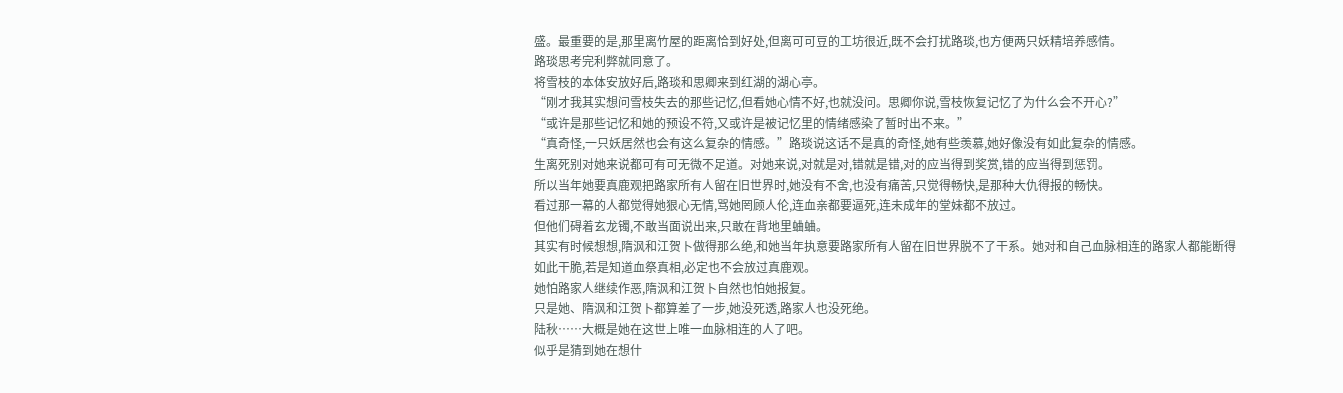盛。最重要的是,那里离竹屋的距离恰到好处,但离可可豆的工坊很近,既不会打扰路琰,也方便两只妖精培养感情。
路琰思考完利弊就同意了。
将雪枝的本体安放好后,路琰和思卿来到红湖的湖心亭。
“刚才我其实想问雪枝失去的那些记忆,但看她心情不好,也就没问。思卿你说,雪枝恢复记忆了为什么会不开心?”
“或许是那些记忆和她的预设不符,又或许是被记忆里的情绪感染了暂时出不来。”
“真奇怪,一只妖居然也会有这么复杂的情感。”路琰说这话不是真的奇怪,她有些羡慕,她好像没有如此复杂的情感。
生离死别对她来说都可有可无微不足道。对她来说,对就是对,错就是错,对的应当得到奖赏,错的应当得到惩罚。
所以当年她要真鹿观把路家所有人留在旧世界时,她没有不舍,也没有痛苦,只觉得畅快,是那种大仇得报的畅快。
看过那一幕的人都觉得她狠心无情,骂她罔顾人伦,连血亲都要逼死,连未成年的堂妹都不放过。
但他们碍着玄龙镯,不敢当面说出来,只敢在背地里蛐蛐。
其实有时候想想,隋沨和江贺卜做得那么绝,和她当年执意要路家所有人留在旧世界脱不了干系。她对和自己血脉相连的路家人都能断得如此干脆,若是知道血祭真相,必定也不会放过真鹿观。
她怕路家人继续作恶,隋沨和江贺卜自然也怕她报复。
只是她、隋沨和江贺卜都算差了一步,她没死透,路家人也没死绝。
陆秋……大概是她在这世上唯一血脉相连的人了吧。
似乎是猜到她在想什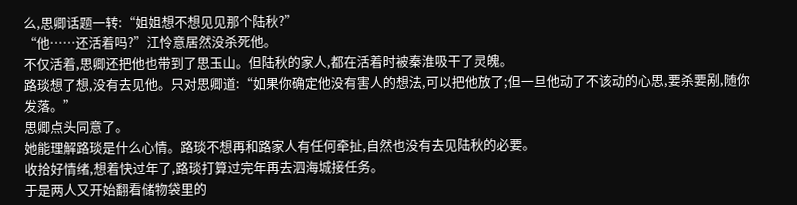么,思卿话题一转:“姐姐想不想见见那个陆秋?”
“他……还活着吗?”江怜意居然没杀死他。
不仅活着,思卿还把他也带到了思玉山。但陆秋的家人,都在活着时被秦淮吸干了灵魄。
路琰想了想,没有去见他。只对思卿道:“如果你确定他没有害人的想法,可以把他放了;但一旦他动了不该动的心思,要杀要剐,随你发落。”
思卿点头同意了。
她能理解路琰是什么心情。路琰不想再和路家人有任何牵扯,自然也没有去见陆秋的必要。
收拾好情绪,想着快过年了,路琰打算过完年再去泗海城接任务。
于是两人又开始翻看储物袋里的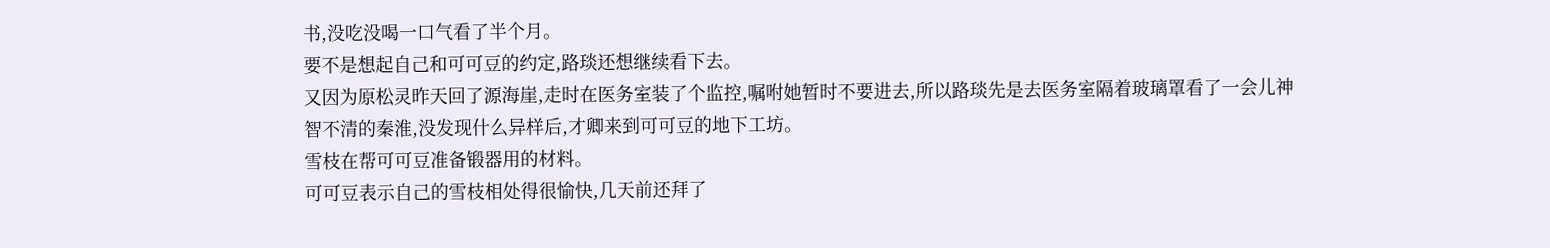书,没吃没喝一口气看了半个月。
要不是想起自己和可可豆的约定,路琰还想继续看下去。
又因为原松灵昨天回了源海崖,走时在医务室装了个监控,嘱咐她暂时不要进去,所以路琰先是去医务室隔着玻璃罩看了一会儿神智不清的秦淮,没发现什么异样后,才卿来到可可豆的地下工坊。
雪枝在帮可可豆准备锻器用的材料。
可可豆表示自己的雪枝相处得很愉快,几天前还拜了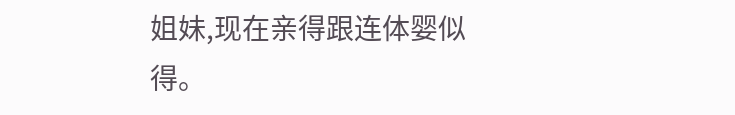姐妹,现在亲得跟连体婴似得。